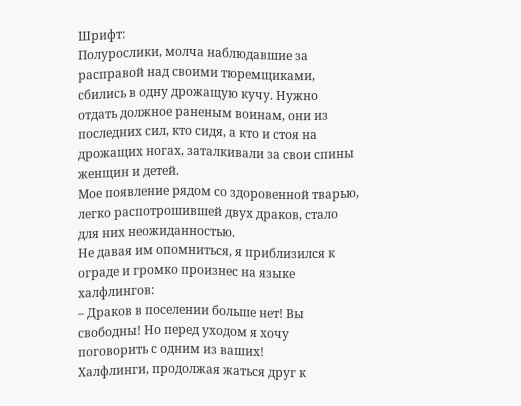Шрифт:
Полурослики, молча наблюдавшие за расправой над своими тюремщиками, сбились в одну дрожащую кучу. Нужно отдать должное раненым воинам, они из последних сил, кто сидя, а кто и стоя на дрожащих ногах, заталкивали за свои спины женщин и детей.
Мое появление рядом со здоровенной тварью, легко распотрошившей двух драков, стало для них неожиданностью.
Не давая им опомниться, я приблизился к ограде и громко произнес на языке халфлингов:
– Драков в поселении больше нет! Вы свободны! Но перед уходом я хочу поговорить с одним из ваших!
Халфлинги, продолжая жаться друг к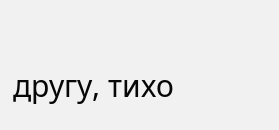другу, тихо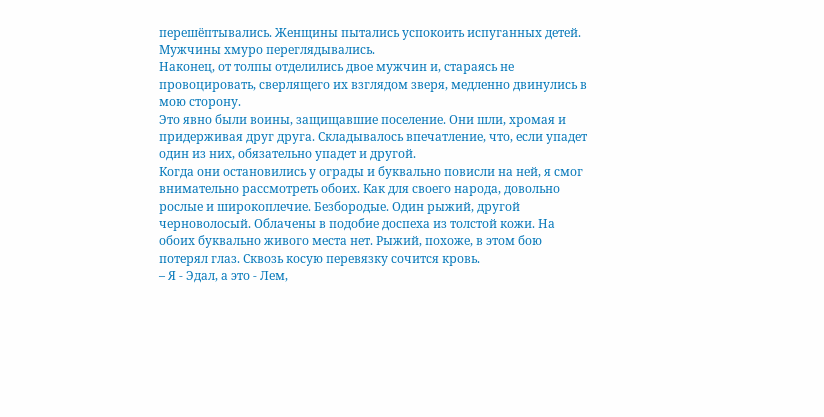перешёптывались. Женщины пытались успокоить испуганных детей. Мужчины хмуро переглядывались.
Наконец, от толпы отделились двое мужчин и, стараясь не провоцировать, сверлящего их взглядом зверя, медленно двинулись в мою сторону.
Это явно были воины, защищавшие поселение. Они шли, хромая и придерживая друг друга. Складывалось впечатление, что, если упадет один из них, обязательно упадет и другой.
Когда они остановились у ограды и буквально повисли на ней, я смог внимательно рассмотреть обоих. Как для своего народа, довольно рослые и широкоплечие. Безбородые. Один рыжий, другой черноволосый. Облачены в подобие доспеха из толстой кожи. На обоих буквально живого места нет. Рыжий, похоже, в этом бою потерял глаз. Сквозь косую перевязку сочится кровь.
– Я - Эдал, а это - Лем,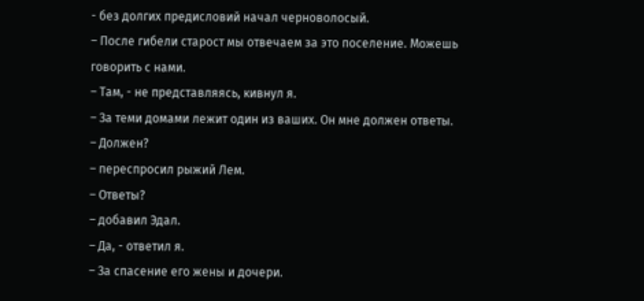- без долгих предисловий начал черноволосый.
– После гибели старост мы отвечаем за это поселение. Можешь говорить с нами.
– Там, - не представляясь, кивнул я.
– За теми домами лежит один из ваших. Он мне должен ответы.
– Должен?
– переспросил рыжий Лем.
– Ответы?
– добавил Эдал.
– Да, - ответил я.
– За спасение его жены и дочери.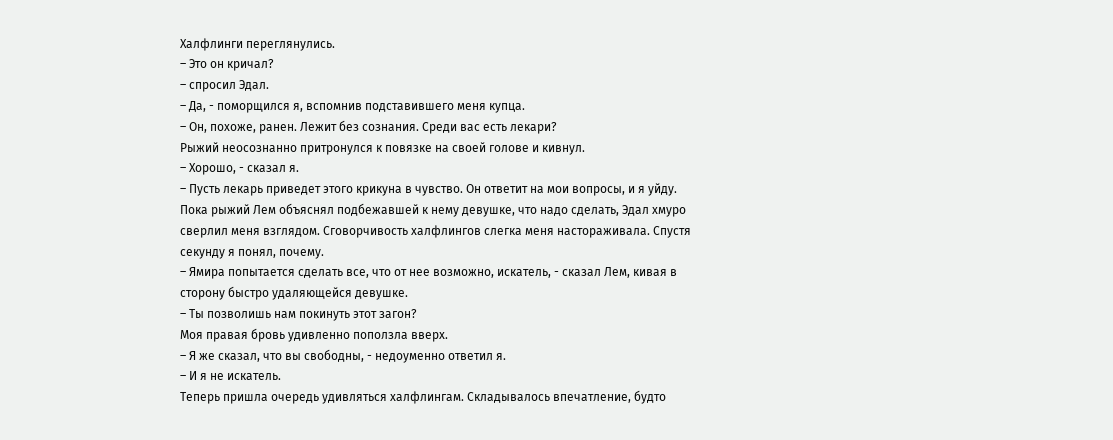Халфлинги переглянулись.
– Это он кричал?
– спросил Эдал.
– Да, - поморщился я, вспомнив подставившего меня купца.
– Он, похоже, ранен. Лежит без сознания. Среди вас есть лекари?
Рыжий неосознанно притронулся к повязке на своей голове и кивнул.
– Хорошо, - сказал я.
– Пусть лекарь приведет этого крикуна в чувство. Он ответит на мои вопросы, и я уйду.
Пока рыжий Лем объяснял подбежавшей к нему девушке, что надо сделать, Эдал хмуро сверлил меня взглядом. Сговорчивость халфлингов слегка меня настораживала. Спустя секунду я понял, почему.
– Ямира попытается сделать все, что от нее возможно, искатель, - сказал Лем, кивая в сторону быстро удаляющейся девушке.
– Ты позволишь нам покинуть этот загон?
Моя правая бровь удивленно поползла вверх.
– Я же сказал, что вы свободны, - недоуменно ответил я.
– И я не искатель.
Теперь пришла очередь удивляться халфлингам. Складывалось впечатление, будто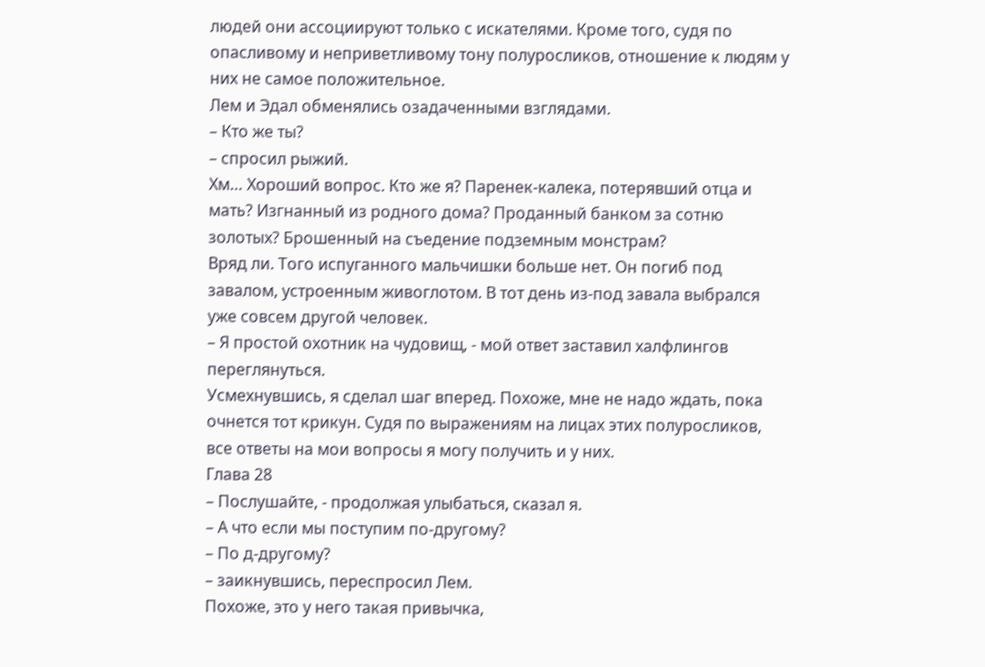людей они ассоциируют только с искателями. Кроме того, судя по опасливому и неприветливому тону полуросликов, отношение к людям у них не самое положительное.
Лем и Эдал обменялись озадаченными взглядами.
– Кто же ты?
– спросил рыжий.
Хм… Хороший вопрос. Кто же я? Паренек-калека, потерявший отца и мать? Изгнанный из родного дома? Проданный банком за сотню золотых? Брошенный на съедение подземным монстрам?
Вряд ли. Того испуганного мальчишки больше нет. Он погиб под завалом, устроенным живоглотом. В тот день из-под завала выбрался уже совсем другой человек.
– Я простой охотник на чудовищ, - мой ответ заставил халфлингов переглянуться.
Усмехнувшись, я сделал шаг вперед. Похоже, мне не надо ждать, пока очнется тот крикун. Судя по выражениям на лицах этих полуросликов, все ответы на мои вопросы я могу получить и у них.
Глава 28
– Послушайте, - продолжая улыбаться, сказал я.
– А что если мы поступим по-другому?
– По д-другому?
– заикнувшись, переспросил Лем.
Похоже, это у него такая привычка,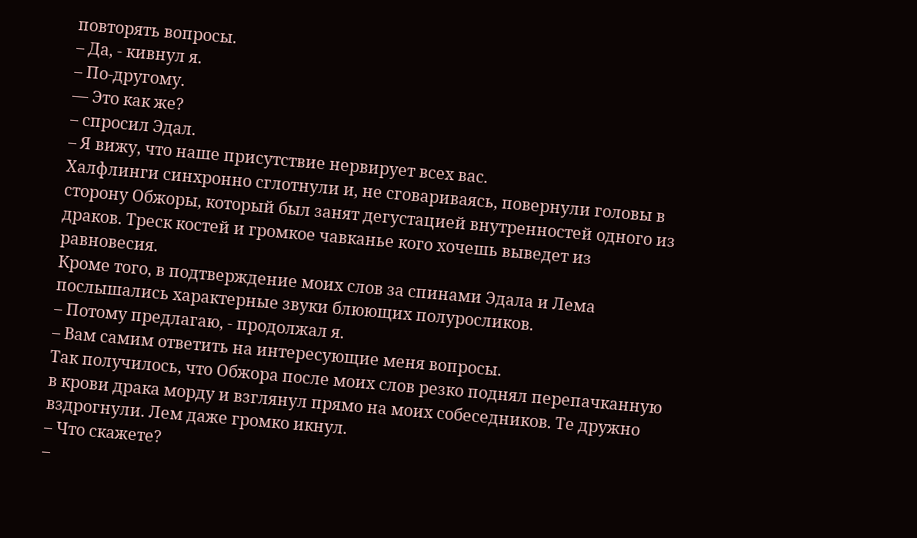повторять вопросы.
– Да, - кивнул я.
– По-другому.
— Это как же?
– спросил Эдал.
– Я вижу, что наше присутствие нервирует всех вас.
Халфлинги синхронно сглотнули и, не сговариваясь, повернули головы в сторону Обжоры, который был занят дегустацией внутренностей одного из драков. Треск костей и громкое чавканье кого хочешь выведет из равновесия.
Кроме того, в подтверждение моих слов за спинами Эдала и Лема послышались характерные звуки блюющих полуросликов.
– Потому предлагаю, - продолжал я.
– Вам самим ответить на интересующие меня вопросы.
Так получилось, что Обжора после моих слов резко поднял перепачканную в крови драка морду и взглянул прямо на моих собеседников. Те дружно вздрогнули. Лем даже громко икнул.
– Что скажете?
–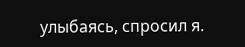улыбаясь, спросил я.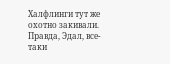Халфлинги тут же охотно закивали. Правда, Эдал, все-таки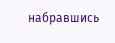набравшись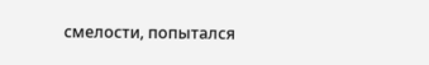смелости, попытался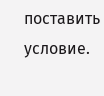поставить условие.